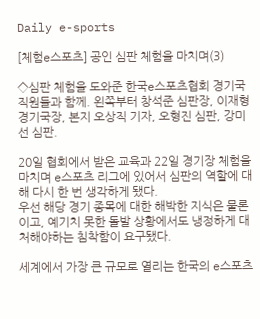Daily e-sports

[체험e스포츠] 공인 심판 체험을 마치며(3)

◇심판 체험을 도와준 한국e스포츠협회 경기국 직원들과 함께. 왼쪽부터 창석준 심판장, 이재형 경기국장, 본지 오상직 기자, 오형진 심판, 강미선 심판.

20일 협회에서 받은 교육과 22일 경기장 체험을 마치며 e스포츠 리그에 있어서 심판의 역할에 대해 다시 한 번 생각하게 됐다.
우선 해당 경기 종목에 대한 해박한 지식은 물론이고, 예기치 못한 돌발 상황에서도 냉정하게 대처해야하는 침착함이 요구됐다.

세계에서 가장 큰 규모로 열리는 한국의 e스포츠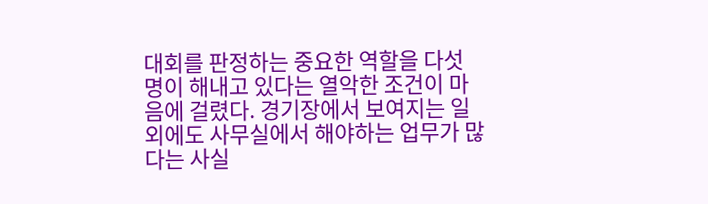대회를 판정하는 중요한 역할을 다섯 명이 해내고 있다는 열악한 조건이 마음에 걸렸다. 경기장에서 보여지는 일 외에도 사무실에서 해야하는 업무가 많다는 사실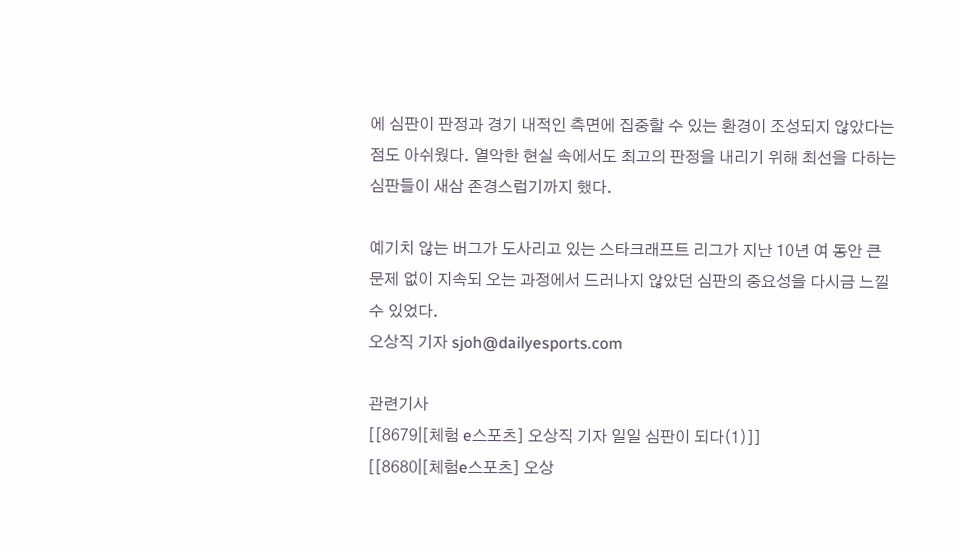에 심판이 판정과 경기 내적인 측면에 집중할 수 있는 환경이 조성되지 않았다는 점도 아쉬웠다. 열악한 현실 속에서도 최고의 판정을 내리기 위해 최선을 다하는 심판들이 새삼 존경스럽기까지 했다.

예기치 않는 버그가 도사리고 있는 스타크래프트 리그가 지난 10년 여 동안 큰 문제 없이 지속되 오는 과정에서 드러나지 않았던 심판의 중요성을 다시금 느낄 수 있었다.
오상직 기자 sjoh@dailyesports.com

관련기사
[[8679|[체험 e스포츠] 오상직 기자 일일 심판이 되다(1)]]
[[8680|[체험e스포츠] 오상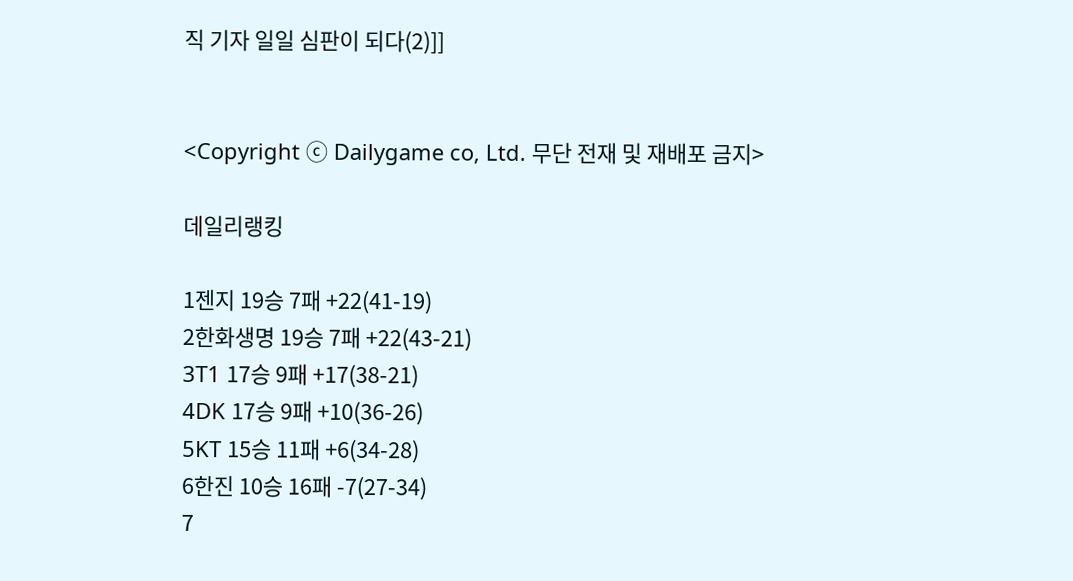직 기자 일일 심판이 되다(2)]]


<Copyright ⓒ Dailygame co, Ltd. 무단 전재 및 재배포 금지>

데일리랭킹

1젠지 19승 7패 +22(41-19)
2한화생명 19승 7패 +22(43-21)
3T1 17승 9패 +17(38-21)
4DK 17승 9패 +10(36-26)
5KT 15승 11패 +6(34-28)
6한진 10승 16패 -7(27-34)
7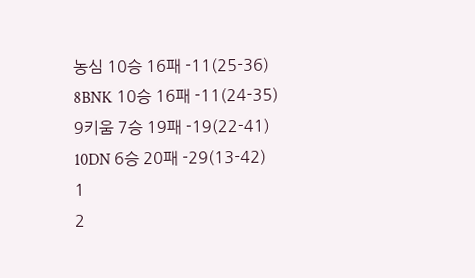농심 10승 16패 -11(25-36)
8BNK 10승 16패 -11(24-35)
9키움 7승 19패 -19(22-41)
10DN 6승 20패 -29(13-42)
1
2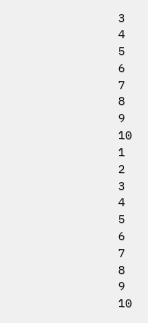3
4
5
6
7
8
9
10
1
2
3
4
5
6
7
8
9
10